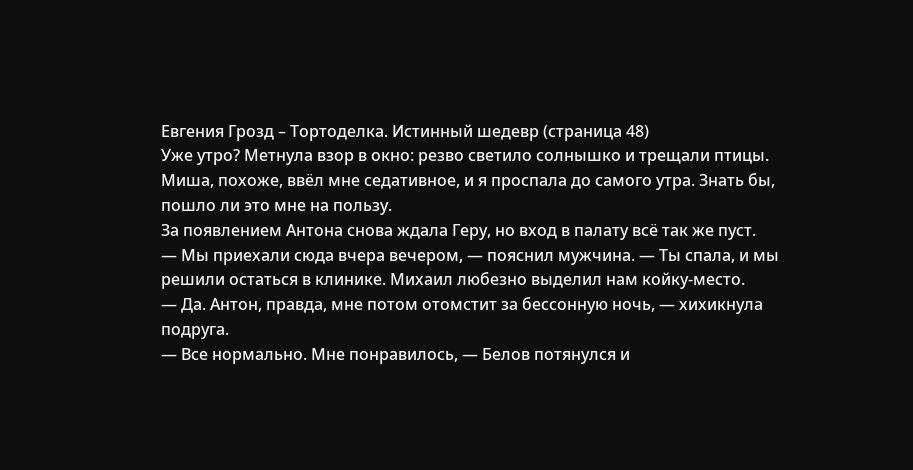Евгения Грозд – Тортоделка. Истинный шедевр (страница 48)
Уже утро? Метнула взор в окно: резво светило солнышко и трещали птицы. Миша, похоже, ввёл мне седативное, и я проспала до самого утра. Знать бы, пошло ли это мне на пользу.
За появлением Антона снова ждала Геру, но вход в палату всё так же пуст.
— Мы приехали сюда вчера вечером, — пояснил мужчина. — Ты спала, и мы решили остаться в клинике. Михаил любезно выделил нам койку-место.
— Да. Антон, правда, мне потом отомстит за бессонную ночь, — хихикнула подруга.
— Все нормально. Мне понравилось, — Белов потянулся и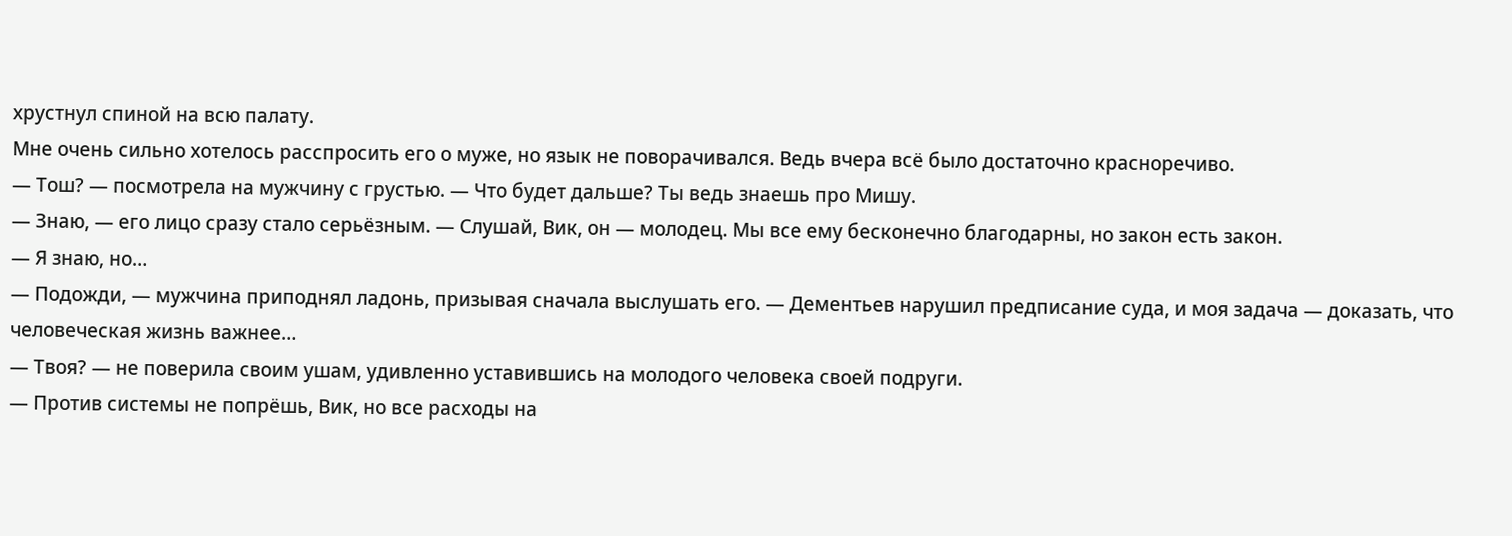хрустнул спиной на всю палату.
Мне очень сильно хотелось расспросить его о муже, но язык не поворачивался. Ведь вчера всё было достаточно красноречиво.
— Тош? — посмотрела на мужчину с грустью. — Что будет дальше? Ты ведь знаешь про Мишу.
— Знаю, — его лицо сразу стало серьёзным. — Слушай, Вик, он — молодец. Мы все ему бесконечно благодарны, но закон есть закон.
— Я знаю, но…
— Подожди, — мужчина приподнял ладонь, призывая сначала выслушать его. — Дементьев нарушил предписание суда, и моя задача — доказать, что человеческая жизнь важнее…
— Твоя? — не поверила своим ушам, удивленно уставившись на молодого человека своей подруги.
— Против системы не попрёшь, Вик, но все расходы на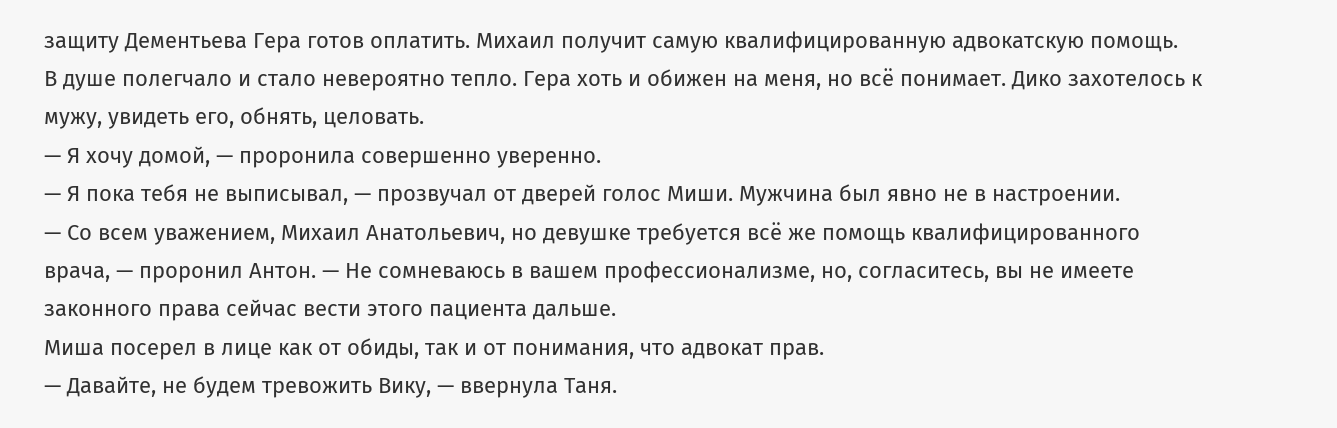защиту Дементьева Гера готов оплатить. Михаил получит самую квалифицированную адвокатскую помощь.
В душе полегчало и стало невероятно тепло. Гера хоть и обижен на меня, но всё понимает. Дико захотелось к мужу, увидеть его, обнять, целовать.
— Я хочу домой, — проронила совершенно уверенно.
— Я пока тебя не выписывал, — прозвучал от дверей голос Миши. Мужчина был явно не в настроении.
— Со всем уважением, Михаил Анатольевич, но девушке требуется всё же помощь квалифицированного врача, — проронил Антон. — Не сомневаюсь в вашем профессионализме, но, согласитесь, вы не имеете законного права сейчас вести этого пациента дальше.
Миша посерел в лице как от обиды, так и от понимания, что адвокат прав.
— Давайте, не будем тревожить Вику, — ввернула Таня.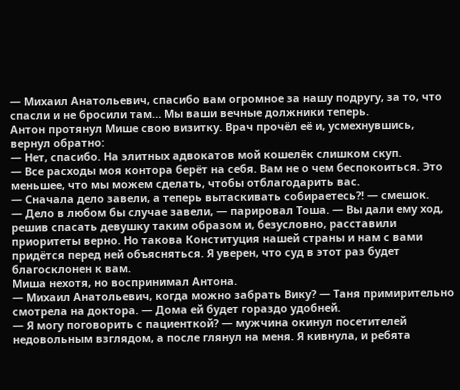— Михаил Анатольевич, спасибо вам огромное за нашу подругу, за то, что спасли и не бросили там… Мы ваши вечные должники теперь.
Антон протянул Мише свою визитку. Врач прочёл её и, усмехнувшись, вернул обратно:
— Нет, спасибо. На элитных адвокатов мой кошелёк слишком скуп.
— Все расходы моя контора берёт на себя. Вам не о чем беспокоиться. Это меньшее, что мы можем сделать, чтобы отблагодарить вас.
— Сначала дело завели, а теперь вытаскивать собираетесь?! — смешок.
— Дело в любом бы случае завели, — парировал Тоша. — Вы дали ему ход, решив спасать девушку таким образом и, безусловно, расставили приоритеты верно. Но такова Конституция нашей страны и нам с вами придётся перед ней объясняться. Я уверен, что суд в этот раз будет благосклонен к вам.
Миша нехотя, но воспринимал Антона.
— Михаил Анатольевич, когда можно забрать Вику? — Таня примирительно смотрела на доктора. — Дома ей будет гораздо удобней.
— Я могу поговорить с пациенткой? — мужчина окинул посетителей недовольным взглядом, а после глянул на меня. Я кивнула, и ребята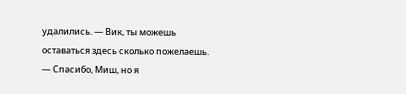удалились. — Вик, ты можешь оставаться здесь сколько пожелаешь.
— Спасибо, Миш, но я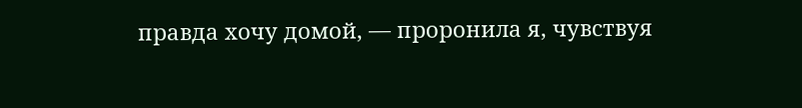правда хочу домой, — проронила я, чувствуя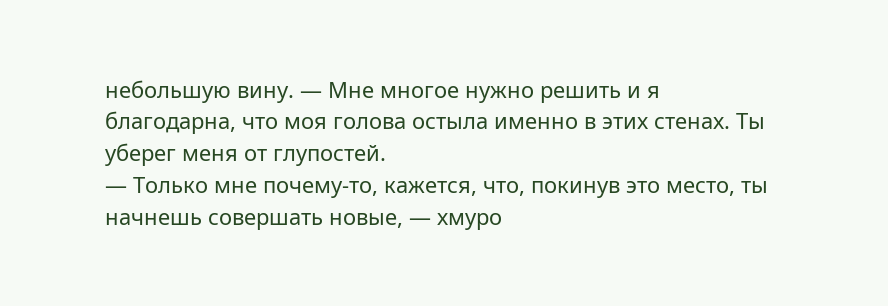небольшую вину. — Мне многое нужно решить и я благодарна, что моя голова остыла именно в этих стенах. Ты уберег меня от глупостей.
— Только мне почему-то, кажется, что, покинув это место, ты начнешь совершать новые, — хмуро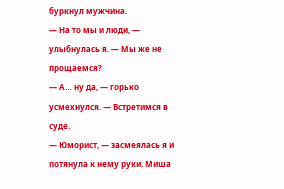буркнул мужчина.
— На то мы и люди, — улыбнулась я. — Мы же не прощаемся?
— А… ну да, — горько усмехнулся. — Встретимся в суде.
— Юморист, — засмеялась я и потянула к нему руки. Миша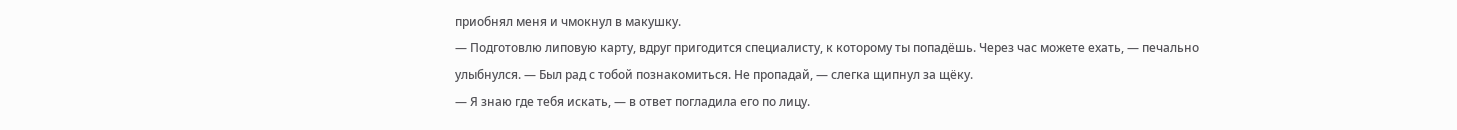приобнял меня и чмокнул в макушку.
— Подготовлю липовую карту, вдруг пригодится специалисту, к которому ты попадёшь. Через час можете ехать, — печально улыбнулся. — Был рад с тобой познакомиться. Не пропадай, — слегка щипнул за щёку.
— Я знаю где тебя искать, — в ответ погладила его по лицу.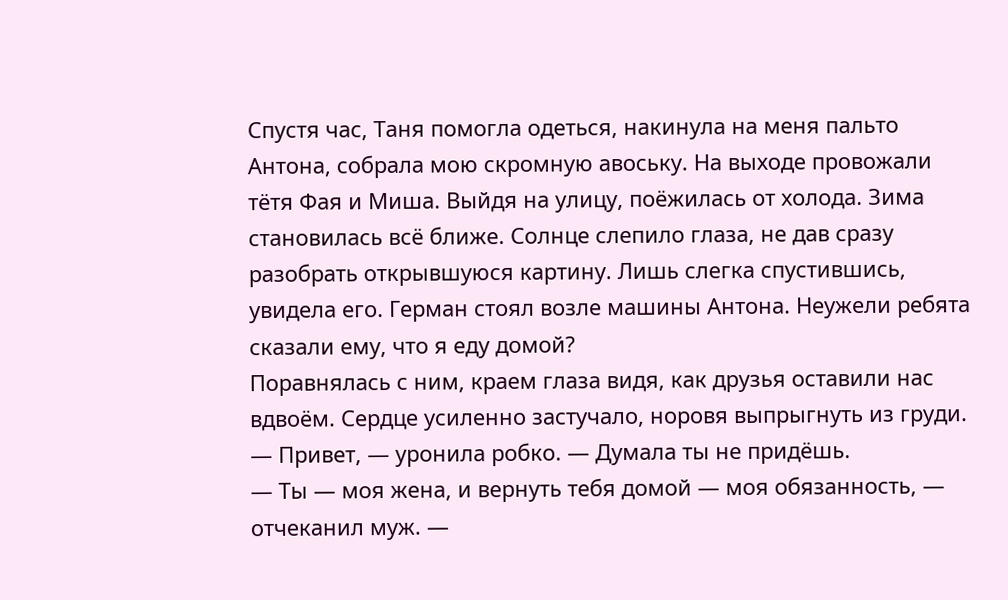Спустя час, Таня помогла одеться, накинула на меня пальто Антона, собрала мою скромную авоську. На выходе провожали тётя Фая и Миша. Выйдя на улицу, поёжилась от холода. Зима становилась всё ближе. Солнце слепило глаза, не дав сразу разобрать открывшуюся картину. Лишь слегка спустившись, увидела его. Герман стоял возле машины Антона. Неужели ребята сказали ему, что я еду домой?
Поравнялась с ним, краем глаза видя, как друзья оставили нас вдвоём. Сердце усиленно застучало, норовя выпрыгнуть из груди.
— Привет, — уронила робко. — Думала ты не придёшь.
— Ты — моя жена, и вернуть тебя домой — моя обязанность, — отчеканил муж. —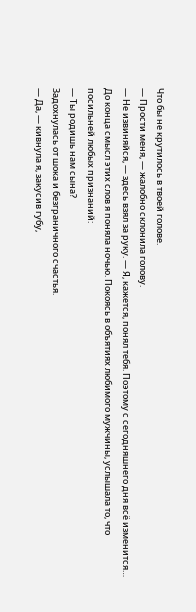Что бы не крутилось в твоей голове.
— Прости меня, — жалобно склонила голову.
— Не извиняйся, — здесь взял за руку. — Я, кажется, понял тебя. Поэтому с сегодняшнего дня всё изменится…
До конца смысл этих слов я поняла ночью. Покоясь в объятиях любимого мужчины, услышала то, что посильней любых признаний:
— Ты родишь нам сына?
Задохнулась от шока и безграничного счастья.
— Да, — кивнула я, закусив губу,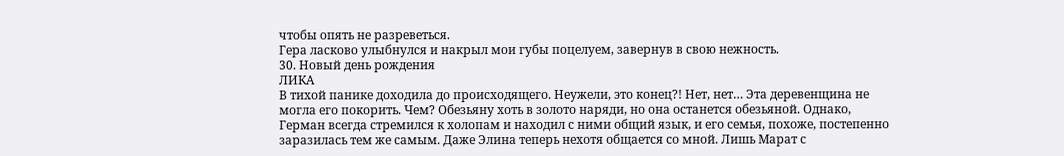чтобы опять не разреветься.
Гера ласково улыбнулся и накрыл мои губы поцелуем, завернув в свою нежность.
30. Новый день рождения
ЛИКА
В тихой панике доходила до происходящего. Неужели, это конец?! Нет, нет… Эта деревенщина не могла его покорить. Чем? Обезьяну хоть в золото наряди, но она останется обезьяной. Однако, Герман всегда стремился к холопам и находил с ними общий язык, и его семья, похоже, постепенно заразилась тем же самым. Даже Элина теперь нехотя общается со мной. Лишь Марат с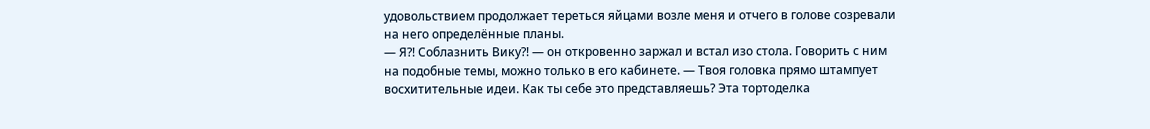удовольствием продолжает тереться яйцами возле меня и отчего в голове созревали на него определённые планы.
— Я?! Соблазнить Вику?! — он откровенно заржал и встал изо стола. Говорить с ним на подобные темы, можно только в его кабинете. — Твоя головка прямо штампует восхитительные идеи. Как ты себе это представляешь? Эта тортоделка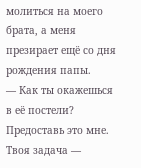молиться на моего брата, а меня презирает ещё со дня рождения папы.
— Как ты окажешься в её постели? Предоставь это мне. Твоя задача —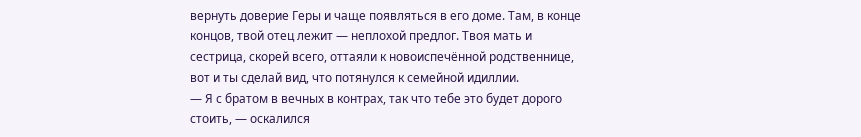вернуть доверие Геры и чаще появляться в его доме. Там, в конце концов, твой отец лежит — неплохой предлог. Твоя мать и сестрица, скорей всего, оттаяли к новоиспечённой родственнице, вот и ты сделай вид, что потянулся к семейной идиллии.
— Я с братом в вечных в контрах, так что тебе это будет дорого стоить, — оскалился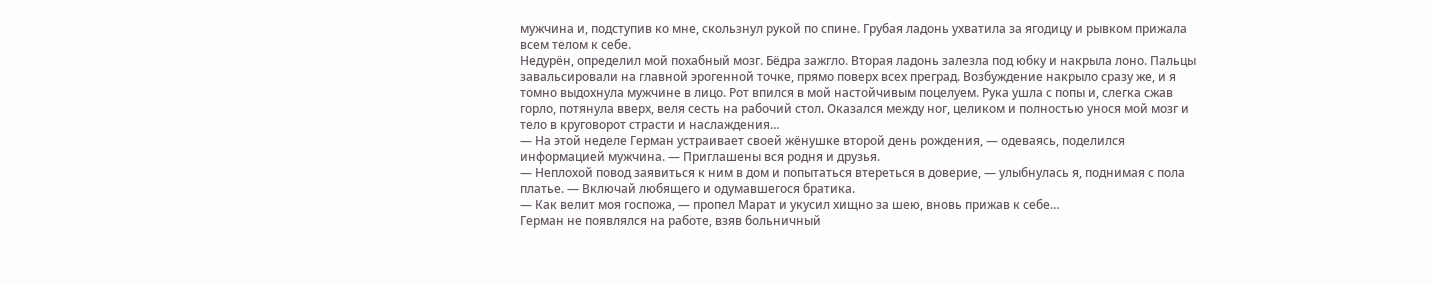мужчина и, подступив ко мне, скользнул рукой по спине. Грубая ладонь ухватила за ягодицу и рывком прижала всем телом к себе.
Недурён, определил мой похабный мозг. Бёдра зажгло. Вторая ладонь залезла под юбку и накрыла лоно. Пальцы завальсировали на главной эрогенной точке, прямо поверх всех преград. Возбуждение накрыло сразу же, и я томно выдохнула мужчине в лицо. Рот впился в мой настойчивым поцелуем. Рука ушла с попы и, слегка сжав горло, потянула вверх, веля сесть на рабочий стол. Оказался между ног, целиком и полностью унося мой мозг и тело в круговорот страсти и наслаждения…
— На этой неделе Герман устраивает своей жёнушке второй день рождения, — одеваясь, поделился информацией мужчина. — Приглашены вся родня и друзья.
— Неплохой повод заявиться к ним в дом и попытаться втереться в доверие, — улыбнулась я, поднимая с пола платье. — Включай любящего и одумавшегося братика.
— Как велит моя госпожа, — пропел Марат и укусил хищно за шею, вновь прижав к себе…
Герман не появлялся на работе, взяв больничный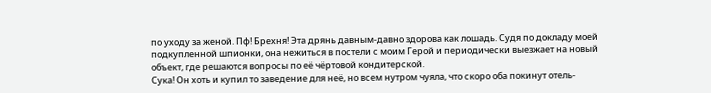по уходу за женой. Пф! Брехня! Эта дрянь давным-давно здорова как лошадь. Судя по докладу моей подкупленной шпионки, она нежиться в постели с моим Герой и периодически выезжает на новый объект, где решаются вопросы по её чёртовой кондитерской.
Сука! Он хоть и купил то заведение для неё, но всем нутром чуяла, что скоро оба покинут отель-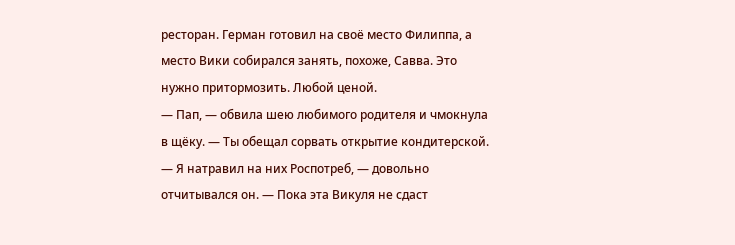ресторан. Герман готовил на своё место Филиппа, а место Вики собирался занять, похоже, Савва. Это нужно притормозить. Любой ценой.
— Пап, — обвила шею любимого родителя и чмокнула в щёку. — Ты обещал сорвать открытие кондитерской.
— Я натравил на них Роспотреб, — довольно отчитывался он. — Пока эта Викуля не сдаст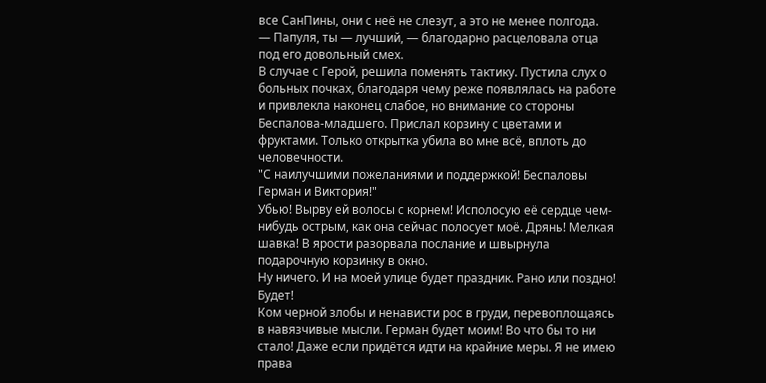все СанПины, они с неё не слезут, а это не менее полгода.
— Папуля, ты — лучший, — благодарно расцеловала отца под его довольный смех.
В случае с Герой, решила поменять тактику. Пустила слух о больных почках, благодаря чему реже появлялась на работе и привлекла наконец слабое, но внимание со стороны Беспалова-младшего. Прислал корзину с цветами и фруктами. Только открытка убила во мне всё, вплоть до человечности.
"С наилучшими пожеланиями и поддержкой! Беспаловы Герман и Виктория!"
Убью! Вырву ей волосы с корнем! Исполосую её сердце чем-нибудь острым, как она сейчас полосует моё. Дрянь! Мелкая шавка! В ярости разорвала послание и швырнула подарочную корзинку в окно.
Ну ничего. И на моей улице будет праздник. Рано или поздно! Будет!
Ком черной злобы и ненависти рос в груди, перевоплощаясь в навязчивые мысли. Герман будет моим! Во что бы то ни стало! Даже если придётся идти на крайние меры. Я не имею права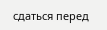сдаться перед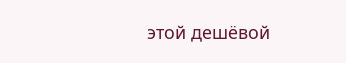этой дешёвой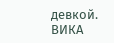девкой.
ВИКА